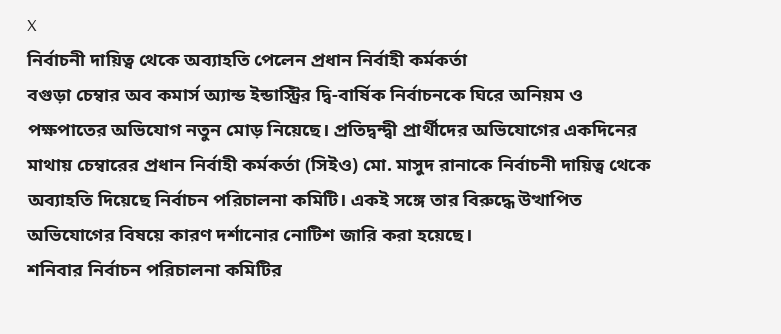X
নির্বাচনী দায়িত্ব থেকে অব্যাহতি পেলেন প্রধান নির্বাহী কর্মকর্তা
বগুড়া চেম্বার অব কমার্স অ্যান্ড ইন্ডাস্ট্রির দ্বি-বার্ষিক নির্বাচনকে ঘিরে অনিয়ম ও পক্ষপাতের অভিযোগ নতুন মোড় নিয়েছে। প্রতিদ্বন্দ্বী প্রার্থীদের অভিযোগের একদিনের মাথায় চেম্বারের প্রধান নির্বাহী কর্মকর্তা (সিইও) মো. মাসুদ রানাকে নির্বাচনী দায়িত্ব থেকে অব্যাহতি দিয়েছে নির্বাচন পরিচালনা কমিটি। একই সঙ্গে তার বিরুদ্ধে উত্থাপিত অভিযোগের বিষয়ে কারণ দর্শানোর নোটিশ জারি করা হয়েছে।
শনিবার নির্বাচন পরিচালনা কমিটির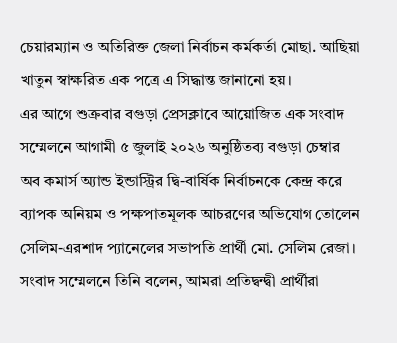চেয়ারম্যান ও অতিরিক্ত জেলা নির্বাচন কর্মকর্তা মোছা. আছিয়া খাতুন স্বাক্ষরিত এক পত্রে এ সিদ্ধান্ত জানানো হয়।
এর আগে শুক্রবার বগুড়া প্রেসক্লাবে আয়োজিত এক সংবাদ সম্মেলনে আগামী ৫ জুলাই ২০২৬ অনুষ্ঠিতব্য বগুড়া চেম্বার অব কমার্স অ্যান্ড ইন্ডাস্ট্রির দ্বি-বার্ষিক নির্বাচনকে কেন্দ্র করে ব্যাপক অনিয়ম ও পক্ষপাতমূলক আচরণের অভিযোগ তোলেন সেলিম-এরশাদ প্যানেলের সভাপতি প্রার্থী মো. সেলিম রেজা।
সংবাদ সম্মেলনে তিনি বলেন, আমরা প্রতিদ্বন্দ্বী প্রার্থীরা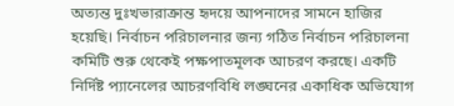অত্যন্ত দুঃখভারাক্রান্ত হৃদয়ে আপনাদের সামনে হাজির হয়েছি। নির্বাচন পরিচালনার জন্য গঠিত নির্বাচন পরিচালনা কমিটি শুরু থেকেই পক্ষপাতমূলক আচরণ করছে। একটি নির্দিষ্ট প্যানেলের আচরণবিধি লঙ্ঘনের একাধিক অভিযোগ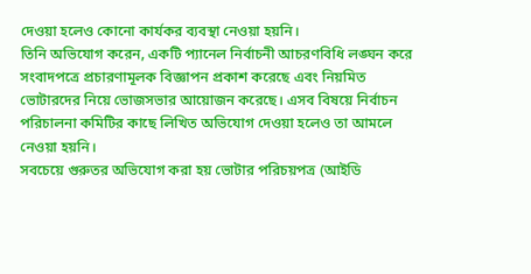দেওয়া হলেও কোনো কার্যকর ব্যবস্থা নেওয়া হয়নি।
তিনি অভিযোগ করেন, একটি প্যানেল নির্বাচনী আচরণবিধি লঙ্ঘন করে সংবাদপত্রে প্রচারণামূলক বিজ্ঞাপন প্রকাশ করেছে এবং নিয়মিত ভোটারদের নিয়ে ভোজসভার আয়োজন করেছে। এসব বিষয়ে নির্বাচন পরিচালনা কমিটির কাছে লিখিত অভিযোগ দেওয়া হলেও তা আমলে নেওয়া হয়নি।
সবচেয়ে গুরুতর অভিযোগ করা হয় ভোটার পরিচয়পত্র (আইডি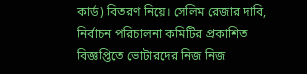কার্ড) বিতরণ নিয়ে। সেলিম রেজার দাবি, নির্বাচন পরিচালনা কমিটির প্রকাশিত বিজ্ঞপ্তিতে ভোটারদের নিজ নিজ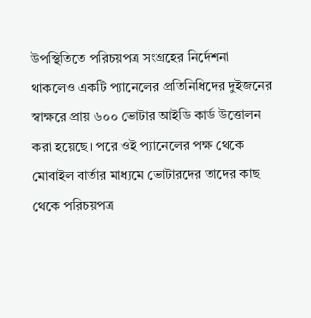উপস্থিতিতে পরিচয়পত্র সংগ্রহের নির্দেশনা থাকলেও একটি প্যানেলের প্রতিনিধিদের দুইজনের স্বাক্ষরে প্রায় ৬০০ ভোটার আইডি কার্ড উত্তোলন করা হয়েছে। পরে ওই প্যানেলের পক্ষ থেকে মোবাইল বার্তার মাধ্যমে ভোটারদের তাদের কাছ থেকে পরিচয়পত্র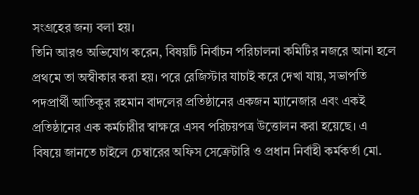সংগ্রহের জন্য বলা হয়।
তিনি আরও অভিযোগ করেন, বিষয়টি নির্বাচন পরিচালনা কমিটির নজরে আনা হলে প্রথমে তা অস্বীকার করা হয়। পরে রেজিস্টার যাচাই করে দেখা যায়, সভাপতি পদপ্রার্থী আতিকুর রহমান বাদলের প্রতিষ্ঠানের একজন ম্যানেজার এবং একই প্রতিষ্ঠানের এক কর্মচারীর স্বাক্ষরে এসব পরিচয়পত্র উত্তোলন করা হয়েছে। এ বিষয়ে জানতে চাইলে চেম্বারের অফিস সেক্রেটারি ও প্রধান নির্বাহী কর্মকর্তা মো.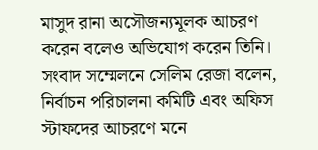মাসুদ রানা অসৌজন্যমূলক আচরণ করেন বলেও অভিযোগ করেন তিনি।
সংবাদ সম্মেলনে সেলিম রেজা বলেন, নির্বাচন পরিচালনা কমিটি এবং অফিস স্টাফদের আচরণে মনে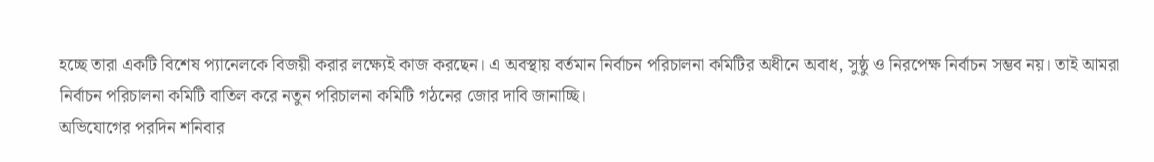হচ্ছে তারা একটি বিশেষ প্যানেলকে বিজয়ী করার লক্ষ্যেই কাজ করছেন। এ অবস্থায় বর্তমান নির্বাচন পরিচালনা কমিটির অধীনে অবাধ, সুষ্ঠু ও নিরপেক্ষ নির্বাচন সম্ভব নয়। তাই আমরা নির্বাচন পরিচালনা কমিটি বাতিল করে নতুন পরিচালনা কমিটি গঠনের জোর দাবি জানাচ্ছি।
অভিযোগের পরদিন শনিবার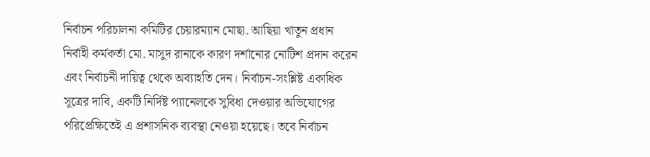নির্বাচন পরিচালনা কমিটির চেয়ারম্যান মোছা. আছিয়া খাতুন প্রধান নির্বাহী কর্মকর্তা মো. মাসুদ রানাকে কারণ দর্শানোর নোটিশ প্রদান করেন এবং নির্বাচনী দায়িত্ব থেকে অব্যাহতি দেন। নির্বাচন-সংশ্লিষ্ট একাধিক সূত্রের দাবি, একটি নির্দিষ্ট প্যানেলকে সুবিধা দেওয়ার অভিযোগের পরিপ্রেক্ষিতেই এ প্রশাসনিক ব্যবস্থা নেওয়া হয়েছে। তবে নির্বাচন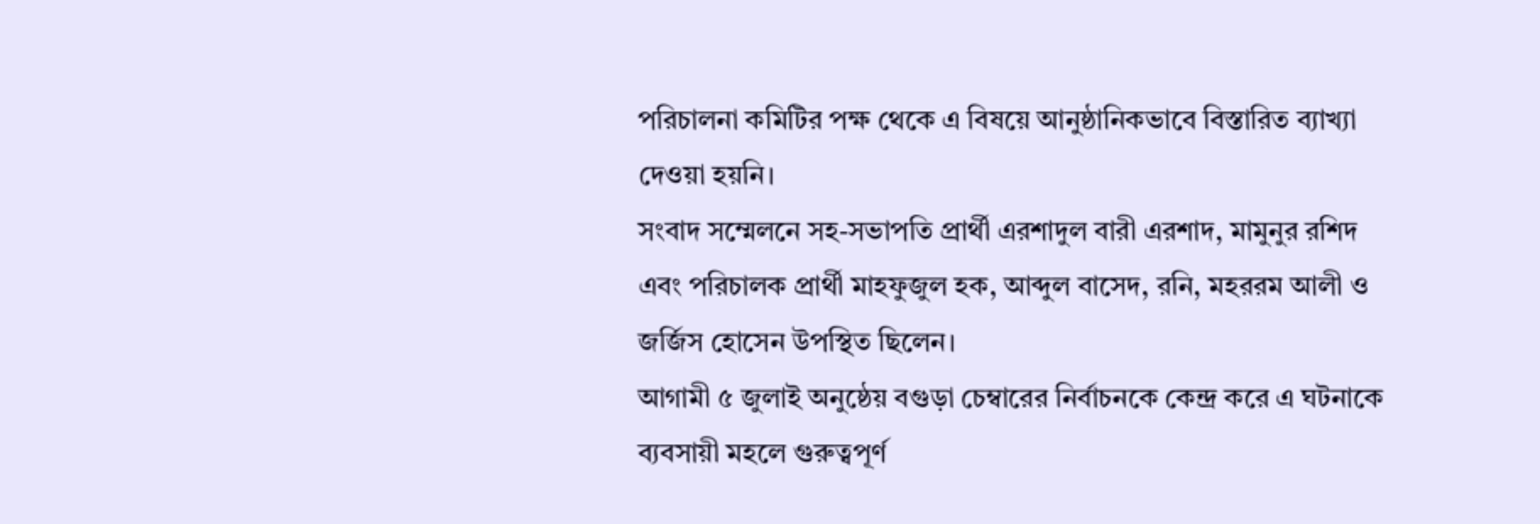পরিচালনা কমিটির পক্ষ থেকে এ বিষয়ে আনুষ্ঠানিকভাবে বিস্তারিত ব্যাখ্যা দেওয়া হয়নি।
সংবাদ সম্মেলনে সহ-সভাপতি প্রার্থী এরশাদুল বারী এরশাদ, মামুনুর রশিদ এবং পরিচালক প্রার্থী মাহফুজুল হক, আব্দুল বাসেদ, রনি, মহররম আলী ও জর্জিস হোসেন উপস্থিত ছিলেন।
আগামী ৫ জুলাই অনুষ্ঠেয় বগুড়া চেম্বারের নির্বাচনকে কেন্দ্র করে এ ঘটনাকে ব্যবসায়ী মহলে গুরুত্বপূর্ণ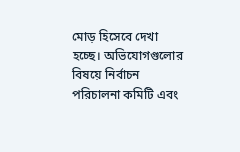মোড় হিসেবে দেখা হচ্ছে। অভিযোগগুলোর বিষয়ে নির্বাচন পরিচালনা কমিটি এবং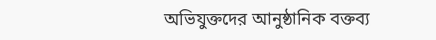অভিযুক্তদের আনুষ্ঠানিক বক্তব্য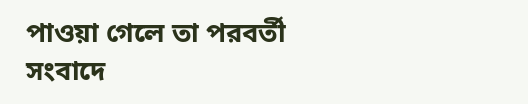পাওয়া গেলে তা পরবর্তী সংবাদে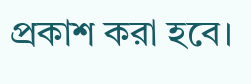প্রকাশ করা হবে।